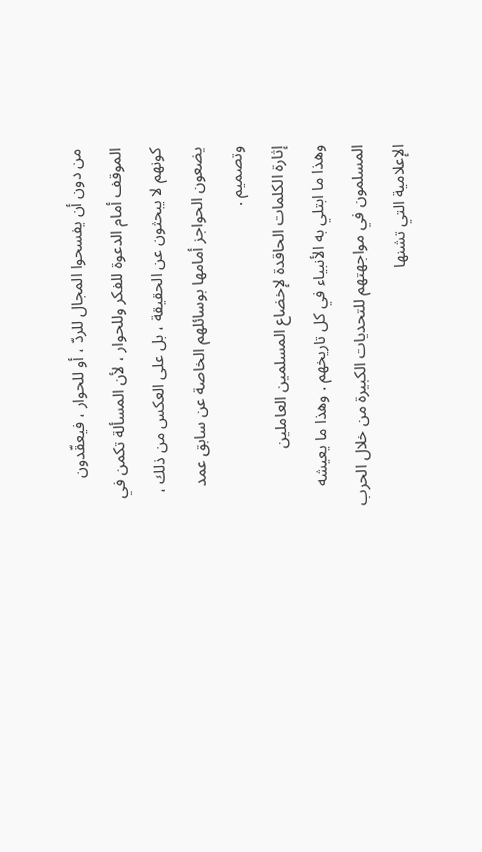من دون أن يفسحوا المجال للردّ ، أو للحوار ، فيعقّدون الموقف أمام الدعوة للفكر وللحوار ، لأن المسألة تكمن في كونهم لا يبحثون عن الحقيقة ، بل على العكس من ذلك ، يضعون الحواجز أمامها بوسائلهم الخاصة عن سابق عمد وتصميم .
إثارة الكلمات الحاقدة لإخضاع المسلمين العاملين
وهذا ما ابتلي به الأنبياء في كل تاريخهم . وهذا ما يعيشه المسلمون في مواجهتهم للتحديات الكبيرة من خلال الحرب الإعلامية التي تشنها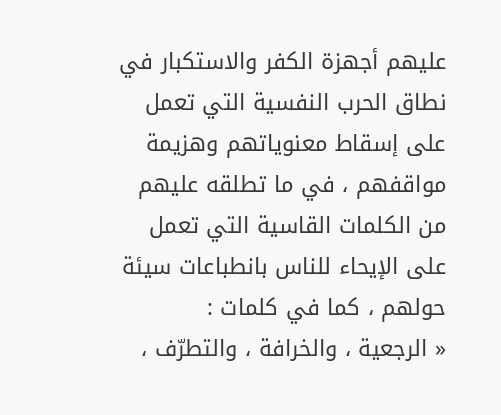عليهم أجهزة الكفر والاستكبار في نطاق الحرب النفسية التي تعمل على إسقاط معنوياتهم وهزيمة مواقفهم ، في ما تطلقه عليهم من الكلمات القاسية التي تعمل على الإيحاء للناس بانطباعات سيئة حولهم ، كما في كلمات :
« الرجعية ، والخرافة ، والتطرّف ،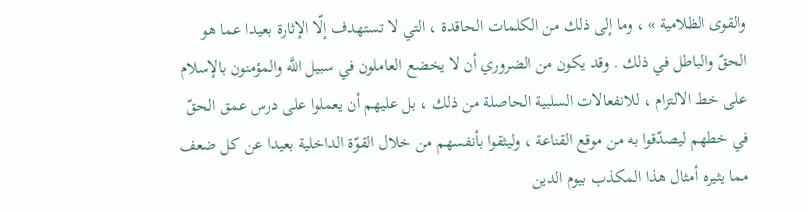والقوى الظلامية » ، وما إلى ذلك من الكلمات الحاقدة ، التي لا تستهدف إلّا الإثارة بعيدا عما هو الحقّ والباطل في ذلك . وقد يكون من الضروري أن لا يخضع العاملون في سبيل اللَّه والمؤمنون بالإسلام على خط الالتزام ، للانفعالات السلبية الحاصلة من ذلك ، بل عليهم أن يعملوا على درس عمق الحقّ في خطهم ليصدّقوا به من موقع القناعة ، وليثقوا بأنفسهم من خلال القوّة الداخلية بعيدا عن كل ضعف مما يثيره أمثال هذا المكذب بيوم الدين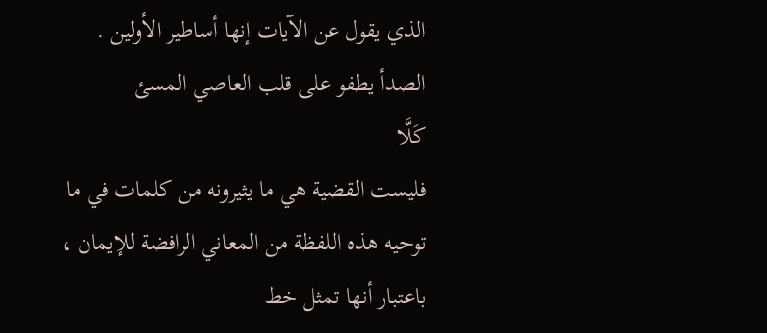الذي يقول عن الآيات إنها أساطير الأولين .
الصدأ يطفو على قلب العاصي المسئ
كَلَّا
فليست القضية هي ما يثيرونه من كلمات في ما توحيه هذه اللفظة من المعاني الرافضة للإيمان ، باعتبار أنها تمثل خط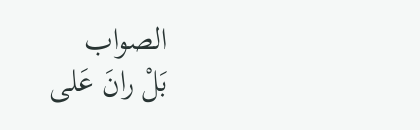الصواب
بَلْ رانَ عَلى